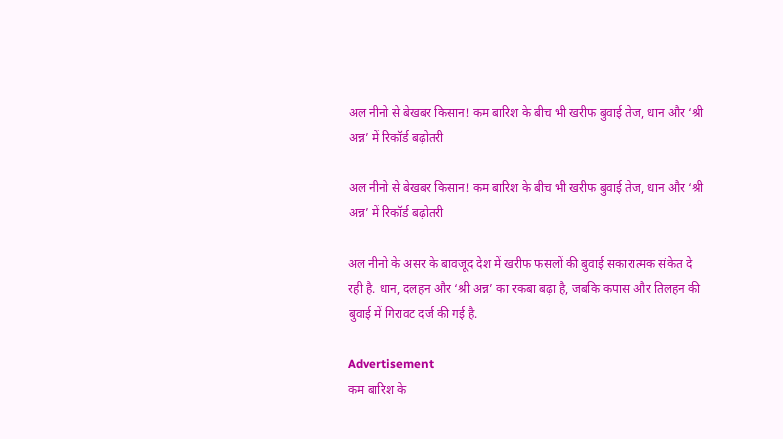अल नीनो से बेखबर किसान! कम बारिश के बीच भी खरीफ बुवाई तेज, धान और ‘श्री अन्न’ में रिकॉर्ड बढ़ोतरी

अल नीनो से बेखबर किसान! कम बारिश के बीच भी खरीफ बुवाई तेज, धान और ‘श्री अन्न’ में रिकॉर्ड बढ़ोतरी

अल नीनो के असर के बावजूद देश में खरीफ फसलों की बुवाई सकारात्मक संकेत दे रही है. धान, दलहन और ‘श्री अन्न’ का रकबा बढ़ा है, जबकि कपास और तिलहन की बुवाई में गिरावट दर्ज की गई है.

Advertisement
कम बारिश के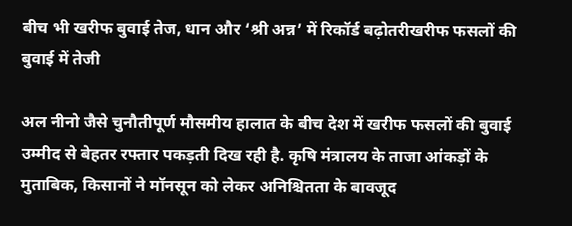बीच भी खरीफ बुवाई तेज, धान और ‘श्री अन्न’ में रिकॉर्ड बढ़ोतरीखरीफ फसलों की बुवाई में तेजी

अल नीनो जैसे चुनौतीपूर्ण मौसमीय हालात के बीच देश में खरीफ फसलों की बुवाई उम्मीद से बेहतर रफ्तार पकड़ती दिख रही है. कृषि मंत्रालय के ताजा आंकड़ों के मुताबिक, किसानों ने मॉनसून को लेकर अनिश्चितता के बावजूद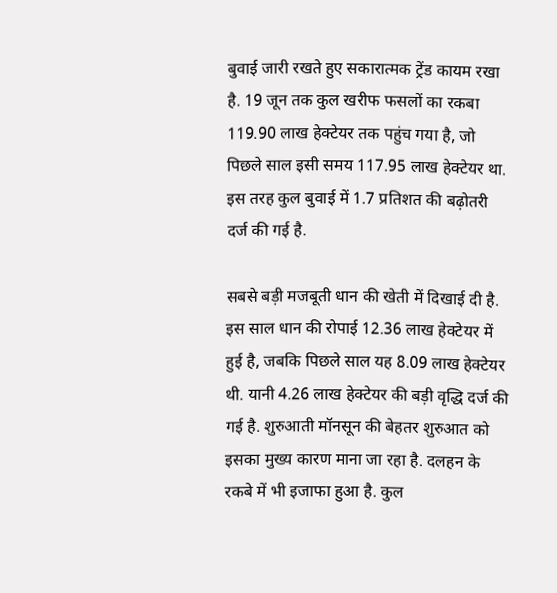बुवाई जारी रखते हुए सकारात्मक ट्रेंड कायम रखा है. 19 जून तक कुल खरीफ फसलों का रकबा 119.90 लाख हेक्टेयर तक पहुंच गया है, जो पिछले साल इसी समय 117.95 लाख हेक्टेयर था. इस तरह कुल बुवाई में 1.7 प्रतिशत की बढ़ोतरी दर्ज की गई है.

सबसे बड़ी मजबूती धान की खेती में दिखाई दी है. इस साल धान की रोपाई 12.36 लाख हेक्टेयर में हुई है, जबकि पिछले साल यह 8.09 लाख हेक्टेयर थी. यानी 4.26 लाख हेक्टेयर की बड़ी वृद्धि दर्ज की गई है. शुरुआती मॉनसून की बेहतर शुरुआत को इसका मुख्य कारण माना जा रहा है. दलहन के रकबे में भी इजाफा हुआ है. कुल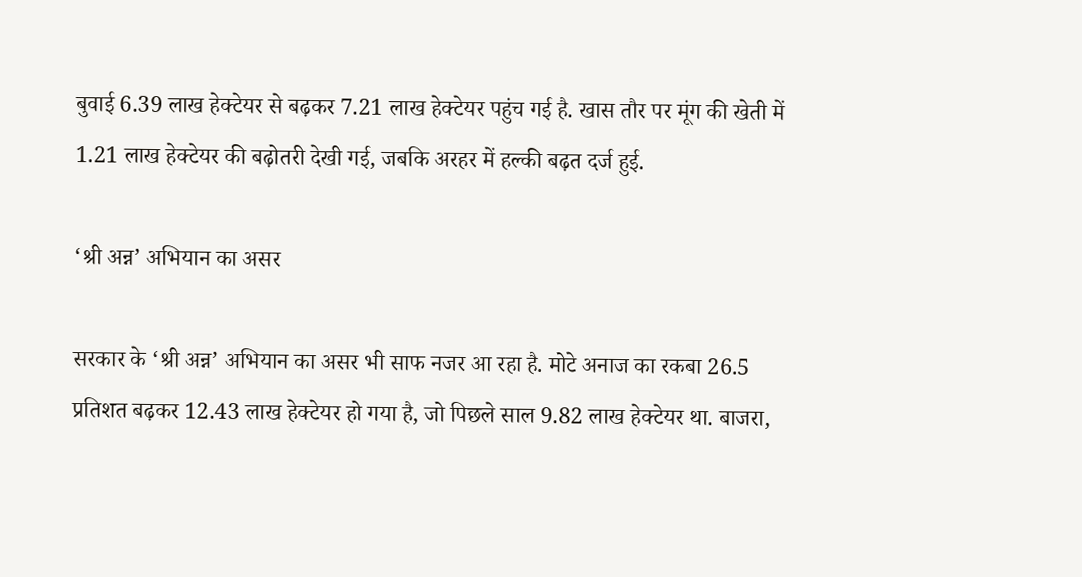बुवाई 6.39 लाख हेक्टेयर से बढ़कर 7.21 लाख हेक्टेयर पहुंच गई है. खास तौर पर मूंग की खेती में 1.21 लाख हेक्टेयर की बढ़ोतरी देखी गई, जबकि अरहर में हल्की बढ़त दर्ज हुई.

‘श्री अन्न’ अभियान का असर

सरकार के ‘श्री अन्न’ अभियान का असर भी साफ नजर आ रहा है. मोटे अनाज का रकबा 26.5 प्रतिशत बढ़कर 12.43 लाख हेक्टेयर हो गया है, जो पिछले साल 9.82 लाख हेक्टेयर था. बाजरा,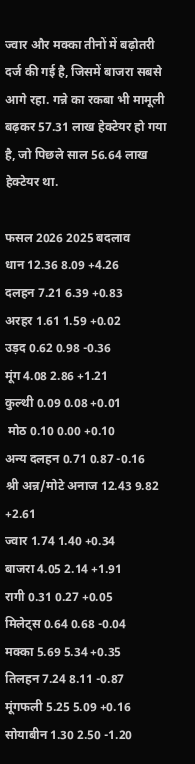ज्वार और मक्का तीनों में बढ़ोतरी दर्ज की गई है, जिसमें बाजरा सबसे आगे रहा. गन्ने का रकबा भी मामूली बढ़कर 57.31 लाख हेक्टेयर हो गया है, जो पिछले साल 56.64 लाख हेक्टेयर था.

फसल 2026 2025 बदलाव
धान 12.36 8.09 +4.26
दलहन 7.21 6.39 +0.83
अरहर 1.61 1.59 +0.02
उड़द 0.62 0.98 -0.36
मूंग 4.08 2.86 +1.21
कुल्थी 0.09 0.08 +0.01
 मोठ 0.10 0.00 +0.10
अन्य दलहन 0.71 0.87 -0.16
श्री अन्न/मोटे अनाज 12.43 9.82 +2.61
ज्वार 1.74 1.40 +0.34
बाजरा 4.05 2.14 +1.91
रागी 0.31 0.27 +0.05
मिलेट्स 0.64 0.68 -0.04
मक्का 5.69 5.34 +0.35
तिलहन 7.24 8.11 -0.87
मूंगफली 5.25 5.09 +0.16
सोयाबीन 1.30 2.50 -1.20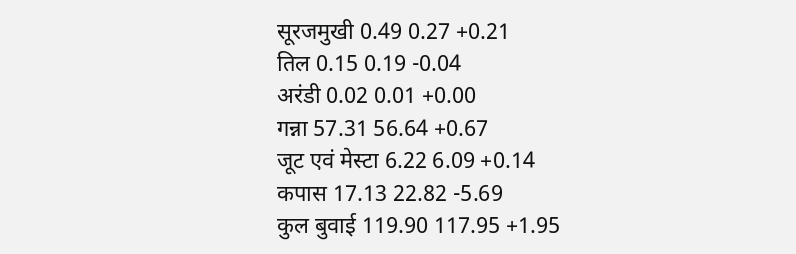सूरजमुखी 0.49 0.27 +0.21
तिल 0.15 0.19 -0.04
अरंडी 0.02 0.01 +0.00
गन्ना 57.31 56.64 +0.67
जूट एवं मेस्टा 6.22 6.09 +0.14
कपास 17.13 22.82 -5.69
कुल बुवाई 119.90 117.95 +1.95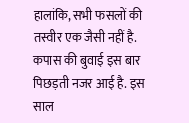हालांकि, सभी फसलों की तस्वीर एक जैसी नहीं है. कपास की बुवाई इस बार पिछड़ती नजर आई है. इस साल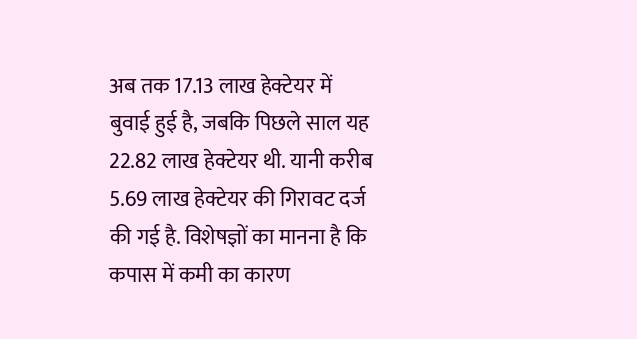अब तक 17.13 लाख हेक्टेयर में बुवाई हुई है, जबकि पिछले साल यह 22.82 लाख हेक्टेयर थी. यानी करीब 5.69 लाख हेक्टेयर की गिरावट दर्ज की गई है. विशेषज्ञों का मानना है कि कपास में कमी का कारण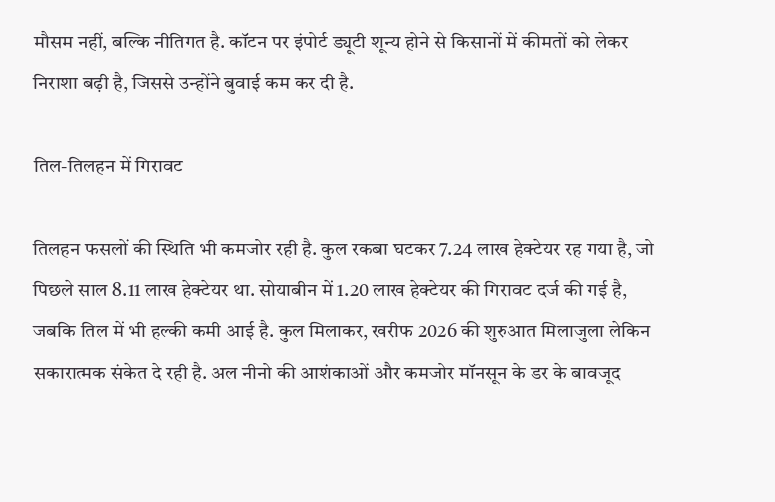मौसम नहीं, बल्कि नीतिगत है. कॉटन पर इंपोर्ट ड्यूटी शून्य होने से किसानों में कीमतों को लेकर निराशा बढ़ी है, जिससे उन्होंने बुवाई कम कर दी है.

तिल-तिलहन में गिरावट

तिलहन फसलों की स्थिति भी कमजोर रही है. कुल रकबा घटकर 7.24 लाख हेक्टेयर रह गया है, जो पिछले साल 8.11 लाख हेक्टेयर था. सोयाबीन में 1.20 लाख हेक्टेयर की गिरावट दर्ज की गई है, जबकि तिल में भी हल्की कमी आई है. कुल मिलाकर, खरीफ 2026 की शुरुआत मिलाजुला लेकिन सकारात्मक संकेत दे रही है. अल नीनो की आशंकाओं और कमजोर मॉनसून के डर के बावजूद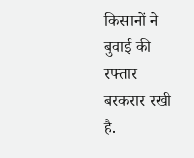किसानों ने बुवाई की रफ्तार बरकरार रखी है.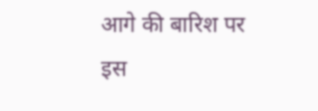आगे की बारिश पर इस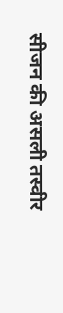सीजन की असली तस्वीर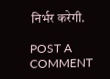निर्भर करेगी.

POST A COMMENT